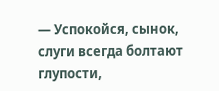— Успокойся, сынок, слуги всегда болтают глупости,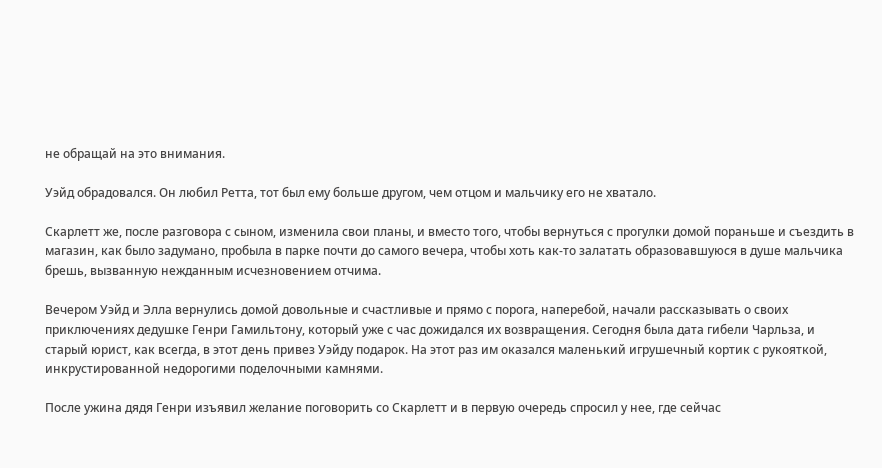не обращай на это внимания.

Уэйд обрадовался. Он любил Ретта, тот был ему больше другом, чем отцом и мальчику его не хватало.

Скарлетт же, после разговора с сыном, изменила свои планы, и вместо того, чтобы вернуться с прогулки домой пораньше и съездить в магазин, как было задумано, пробыла в парке почти до самого вечера, чтобы хоть как-то залатать образовавшуюся в душе мальчика брешь, вызванную нежданным исчезновением отчима.

Вечером Уэйд и Элла вернулись домой довольные и счастливые и прямо с порога, наперебой, начали рассказывать о своих приключениях дедушке Генри Гамильтону, который уже с час дожидался их возвращения. Сегодня была дата гибели Чарльза, и старый юрист, как всегда, в этот день привез Уэйду подарок. На этот раз им оказался маленький игрушечный кортик с рукояткой, инкрустированной недорогими поделочными камнями.

После ужина дядя Генри изъявил желание поговорить со Скарлетт и в первую очередь спросил у нее, где сейчас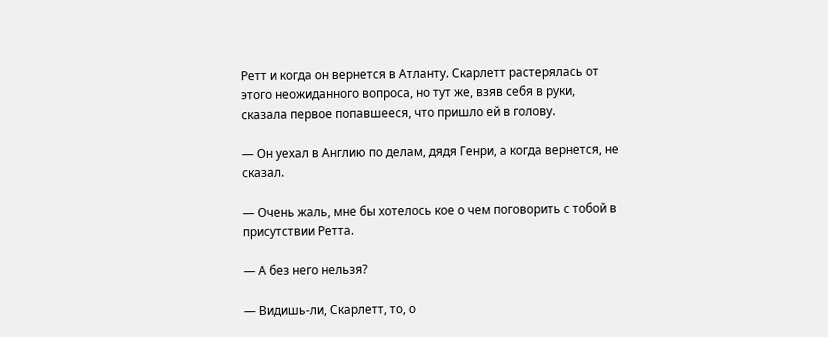Ретт и когда он вернется в Атланту. Скарлетт растерялась от этого неожиданного вопроса, но тут же, взяв себя в руки, сказала первое попавшееся, что пришло ей в голову.

— Он уехал в Англию по делам, дядя Генри, а когда вернется, не сказал.

— Очень жаль, мне бы хотелось кое о чем поговорить с тобой в присутствии Ретта.

— А без него нельзя?

— Видишь-ли, Скарлетт, то, о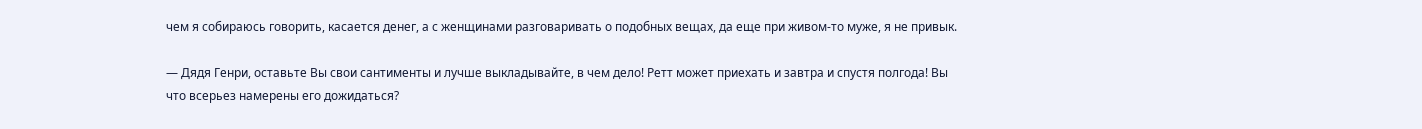чем я собираюсь говорить, касается денег, а с женщинами разговаривать о подобных вещах, да еще при живом-то муже, я не привык.

— Дядя Генри, оставьте Вы свои сантименты и лучше выкладывайте, в чем дело! Ретт может приехать и завтра и спустя полгода! Вы что всерьез намерены его дожидаться?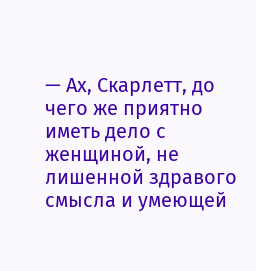— Ах, Скарлетт, до чего же приятно иметь дело с женщиной, не лишенной здравого смысла и умеющей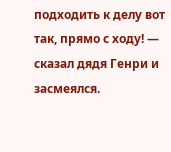подходить к делу вот так, прямо с ходу! — сказал дядя Генри и засмеялся.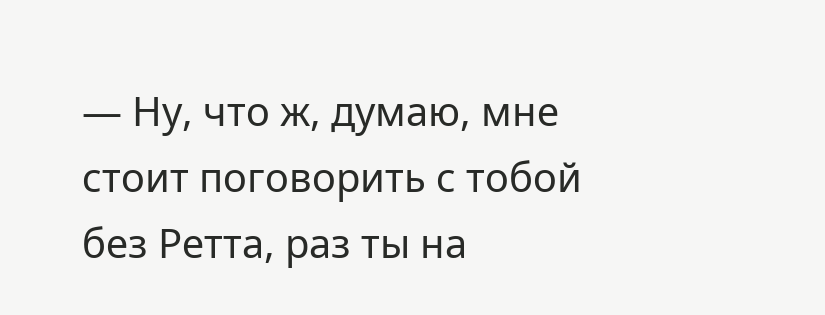— Ну, что ж, думаю, мне стоит поговорить с тобой без Ретта, раз ты на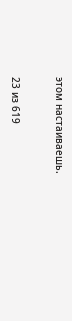этом настаиваешь.



23 из 619